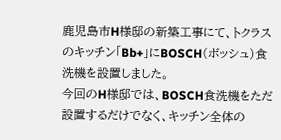鹿児島市H様邸の新築工事にて、トクラスのキッチン「Bb+」にBOSCH(ボッシュ)食洗機を設置しました。
今回のH様邸では、BOSCH食洗機をただ設置するだけでなく、キッチン全体の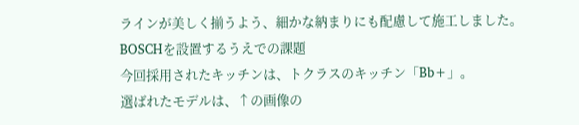ラインが美しく揃うよう、細かな納まりにも配慮して施工しました。
BOSCHを設置するうえでの課題
今回採用されたキッチンは、トクラスのキッチン「Bb+」。
選ばれたモデルは、↑の画像の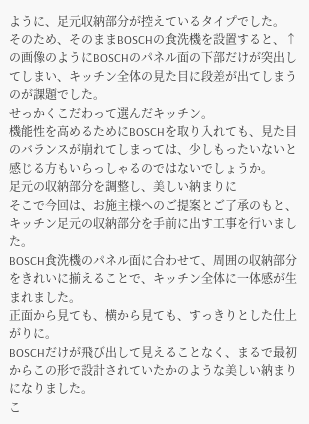ように、足元収納部分が控えているタイプでした。
そのため、そのままBOSCHの食洗機を設置すると、↑の画像のようにBOSCHのパネル面の下部だけが突出してしまい、キッチン全体の見た目に段差が出てしまうのが課題でした。
せっかくこだわって選んだキッチン。
機能性を高めるためにBOSCHを取り入れても、見た目のバランスが崩れてしまっては、少しもったいないと感じる方もいらっしゃるのではないでしょうか。
足元の収納部分を調整し、美しい納まりに
そこで今回は、お施主様へのご提案とご了承のもと、キッチン足元の収納部分を手前に出す工事を行いました。
BOSCH食洗機のパネル面に合わせて、周囲の収納部分をきれいに揃えることで、キッチン全体に一体感が生まれました。
正面から見ても、横から見ても、すっきりとした仕上がりに。
BOSCHだけが飛び出して見えることなく、まるで最初からこの形で設計されていたかのような美しい納まりになりました。
こ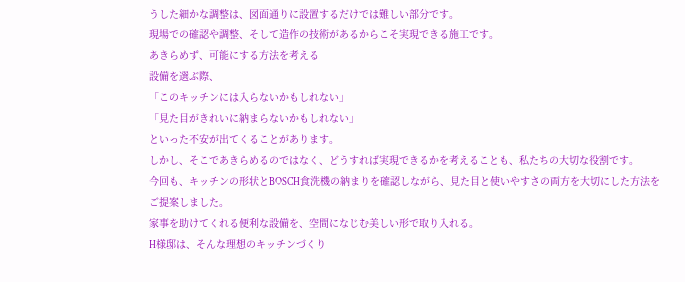うした細かな調整は、図面通りに設置するだけでは難しい部分です。
現場での確認や調整、そして造作の技術があるからこそ実現できる施工です。
あきらめず、可能にする方法を考える
設備を選ぶ際、
「このキッチンには入らないかもしれない」
「見た目がきれいに納まらないかもしれない」
といった不安が出てくることがあります。
しかし、そこであきらめるのではなく、どうすれば実現できるかを考えることも、私たちの大切な役割です。
今回も、キッチンの形状とBOSCH食洗機の納まりを確認しながら、見た目と使いやすさの両方を大切にした方法をご提案しました。
家事を助けてくれる便利な設備を、空間になじむ美しい形で取り入れる。
H様邸は、そんな理想のキッチンづくり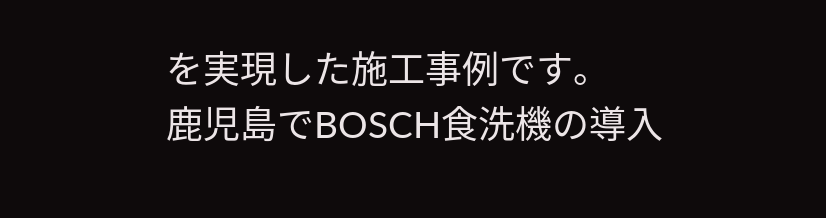を実現した施工事例です。
鹿児島でBOSCH食洗機の導入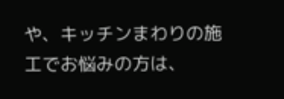や、キッチンまわりの施工でお悩みの方は、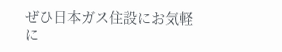ぜひ日本ガス住設にお気軽に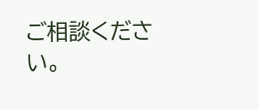ご相談ください。